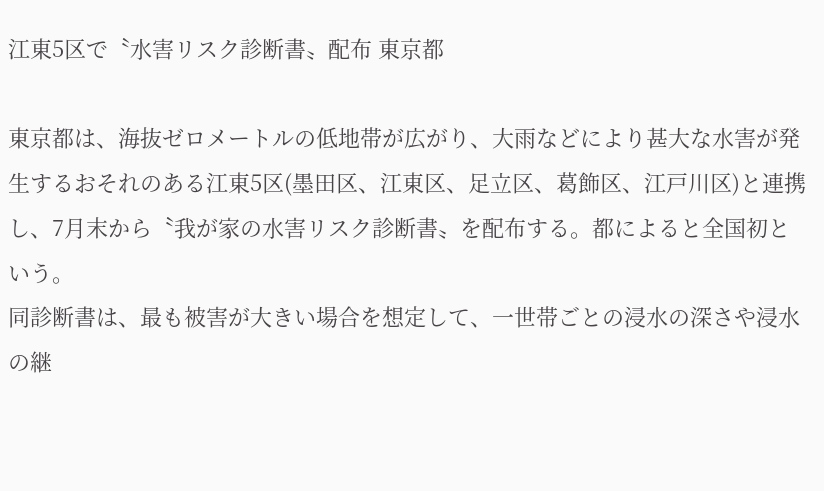江東5区で〝水害リスク診断書〟配布 東京都

東京都は、海抜ゼロメートルの低地帯が広がり、大雨などにより甚大な水害が発生するおそれのある江東5区(墨田区、江東区、足立区、葛飾区、江戸川区)と連携し、7月末から〝我が家の水害リスク診断書〟を配布する。都によると全国初という。
同診断書は、最も被害が大きい場合を想定して、一世帯ごとの浸水の深さや浸水の継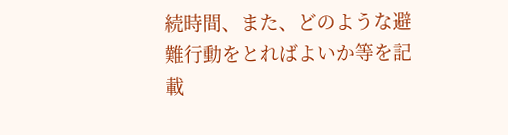続時間、また、どのような避難行動をとればよいか等を記載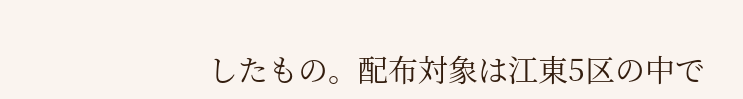したもの。配布対象は江東5区の中で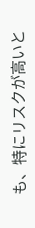も、特にリスクが高いと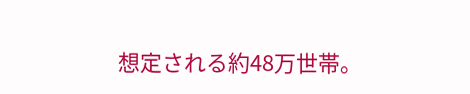想定される約48万世帯。